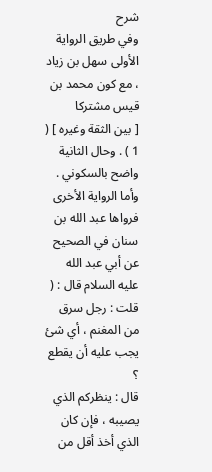شرح
وفي طريق الرواية الأولى سهل بن زياد ، مع كون محمد بن قيس مشتركا
[ بين الثقة وغيره ] ( 1 ) . وحال الثانية واضح بالسكوني .
وأما الرواية الأخرى فرواها عبد الله بن سنان في الصحيح عن أبي عبد الله
عليه السلام قال : ( قلت : رجل سرق من المغنم ، أي شئ يجب عليه أن يقطع ؟
قال : ينظركم الذي يصيبه ، فإن كان الذي أخذ أقل من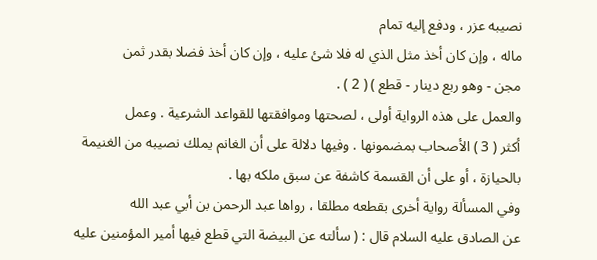نصيبه عزر ، ودفع إليه تمام
ماله ، وإن كان أخذ مثل الذي له فلا شئ عليه ، وإن كان أخذ فضلا بقدر ثمن
مجن - وهو ربع دينار - قطع ) ( 2 ) .
والعمل على هذه الرواية أولى ، لصحتها وموافقتها للقواعد الشرعية . وعمل
أكثر ( 3 ) الأصحاب بمضمونها . وفيها دلالة على أن الغانم يملك نصيبه من الغنيمة
بالحيازة ، أو على أن القسمة كاشفة عن سبق ملكه بها .
وفي المسألة رواية أخرى بقطعه مطلقا ، رواها عبد الرحمن بن أبي عبد الله
عن الصادق عليه السلام قال : ( سألته عن البيضة التي قطع فيها أمير المؤمنين عليه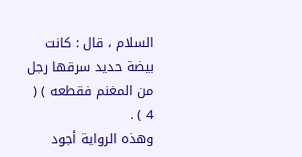السلام ، قال : كانت بيضة حديد سرقها رجل من المغنم فقطعه ) ( 4 ) .
وهذه الرواية أجود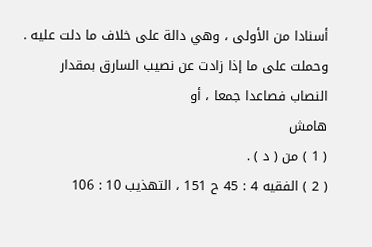أسنادا من الأولى ، وهي دالة على خلاف ما دلت عليه .
وحملت على ما إذا زادت عن نصيب السارق بمقدار النصاب فصاعدا جمعا ، أو
هامش
( 1 ) من ( د ) .
( 2 ) الفقيه 4 : 45 ح 151 ، التهذيب 10 : 106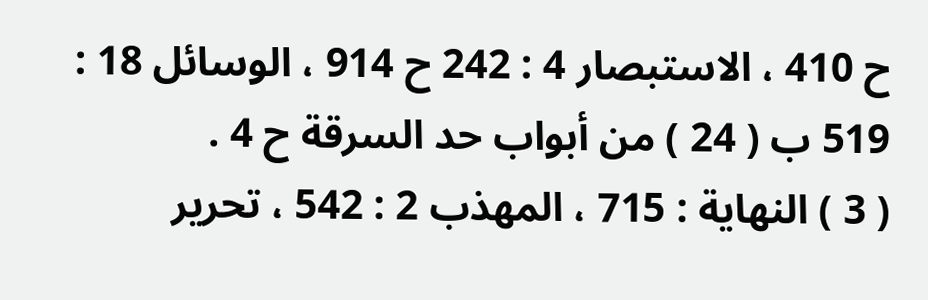ح 410 ، الاستبصار 4 : 242 ح 914 ، الوسائل 18 :
519 ب ( 24 ) من أبواب حد السرقة ح 4 .
( 3 ) النهاية : 715 ، المهذب 2 : 542 ، تحرير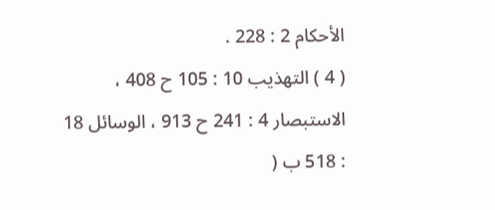الأحكام 2 : 228 .
( 4 ) التهذيب 10 : 105 ح 408 ، الاستبصار 4 : 241 ح 913 ، الوسائل 18 : 518 ب (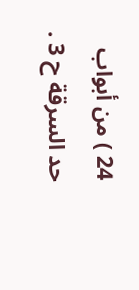24 ) من أبواب
حد السرقة ح 3 .